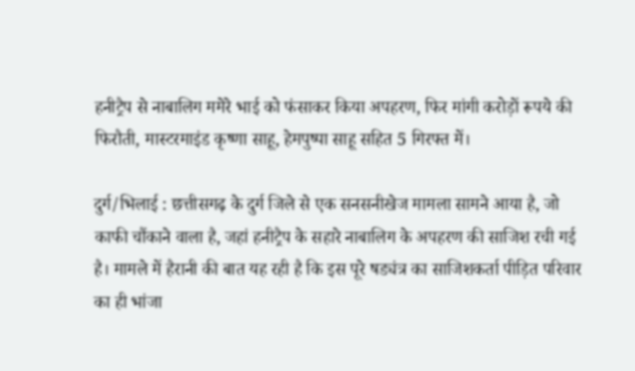हनीट्रैप से नाबालिग ममेरे भाई को फंसाकर किया अपहरण, फिर मांगी करोड़ों रूपये की फिरौती, मास्टरमाइंड कृष्णा साहू, हेमपुष्पा साहू सहित 5 गिरफ्त में।

दुर्ग/भिलाई : छत्तीसगढ़ के दुर्ग जिले से एक सनसनीखेज मामला सामने आया है, जो काफी चौंकाने वाला है, जहां हनीट्रैप के सहारे नाबालिग के अपहरण की साजिश रची गई है। मामले में हैरानी की बात यह रही है कि इस पूरे षड्यंत्र का साजिशकर्ता पीड़ित परिवार का ही भांजा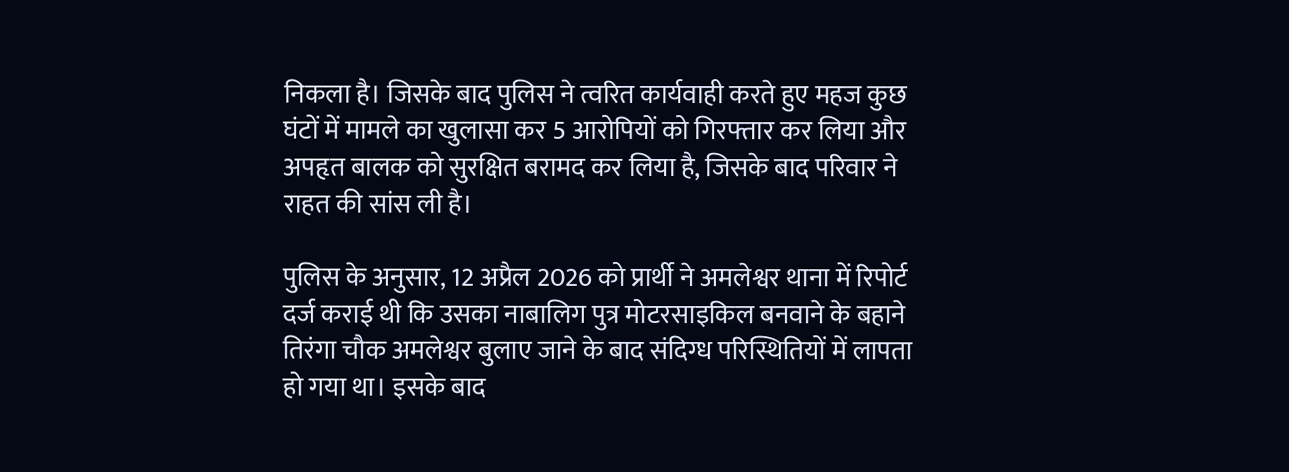निकला है। जिसके बाद पुलिस ने त्वरित कार्यवाही करते हुए महज कुछ घंटों में मामले का खुलासा कर 5 आरोपियों को गिरफ्तार कर लिया और अपहृत बालक को सुरक्षित बरामद कर लिया है, जिसके बाद परिवार ने राहत की सांस ली है।

पुलिस के अनुसार, 12 अप्रैल 2026 को प्रार्थी ने अमलेश्वर थाना में रिपोर्ट दर्ज कराई थी कि उसका नाबालिग पुत्र मोटरसाइकिल बनवाने के बहाने तिरंगा चौक अमलेश्वर बुलाए जाने के बाद संदिग्ध परिस्थितियों में लापता हो गया था। इसके बाद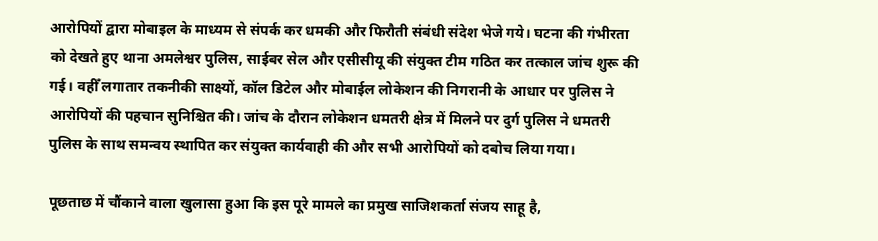आरोपियों द्वारा मोबाइल के माध्यम से संपर्क कर धमकी और फिरौती संबंधी संदेश भेजे गये। घटना की गंभीरता को देखते हुए थाना अमलेश्वर पुलिस, साईबर सेल और एसीसीयू की संयुक्त टीम गठित कर तत्काल जांच शुरू की गई। वहीँ लगातार तकनीकी साक्ष्यों, कॉल डिटेल और मोबाईल लोकेशन की निगरानी के आधार पर पुलिस ने आरोपियों की पहचान सुनिश्चित की। जांच के दौरान लोकेशन धमतरी क्षेत्र में मिलने पर दुर्ग पुलिस ने धमतरी पुलिस के साथ समन्वय स्थापित कर संयुक्त कार्यवाही की और सभी आरोपियों को दबोच लिया गया।

पूछताछ में चौंकाने वाला खुलासा हुआ कि इस पूरे मामले का प्रमुख साजिशकर्ता संजय साहू है,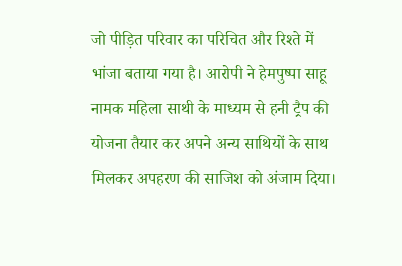जो पीड़ित परिवार का परिचित और रिश्ते में भांजा बताया गया है। आरोपी ने हेमपुष्पा साहू नामक महिला साथी के माध्यम से हनी ट्रैप की योजना तैयार कर अपने अन्य साथियों के साथ मिलकर अपहरण की साजिश को अंजाम दिया।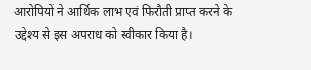आरोपियों ने आर्थिक लाभ एवं फिरौती प्राप्त करने के उद्देश्य से इस अपराध को स्वीकार किया है।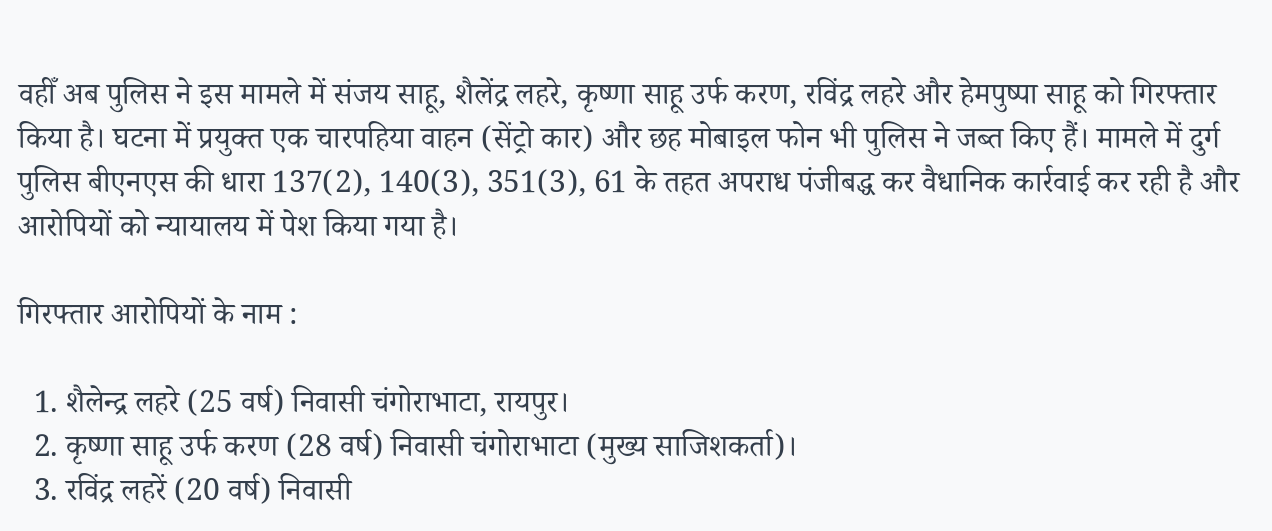वहीँ अब पुलिस ने इस मामले में संजय साहू, शैलेंद्र लहरे, कृष्णा साहू उर्फ करण, रविंद्र लहरे और हेमपुष्पा साहू को गिरफ्तार किया है। घटना में प्रयुक्त एक चारपहिया वाहन (सेंट्रो कार) और छह मोबाइल फोन भी पुलिस ने जब्त किए हैं। मामले में दुर्ग पुलिस बीएनएस की धारा 137(2), 140(3), 351(3), 61 के तहत अपराध पंजीबद्ध कर वैधानिक कार्रवाई कर रही है और आरोपियों को न्यायालय में पेश किया गया है।

गिरफ्तार आरोपियों के नाम :

  1. शैलेन्द्र लहरे (25 वर्ष) निवासी चंगोराभाटा, रायपुर।
  2. कृष्णा साहू उर्फ करण (28 वर्ष) निवासी चंगोराभाटा (मुख्य साजिशकर्ता)।
  3. रविंद्र लहरें (20 वर्ष) निवासी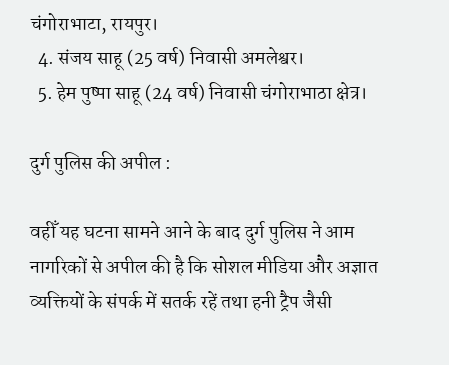चंगोराभाटा, रायपुर।
  4. संजय साहू (25 वर्ष) निवासी अमलेश्वर।
  5. हेम पुष्पा साहू (24 वर्ष) निवासी चंगोराभाठा क्षेत्र।

दुर्ग पुलिस की अपील :

वहीँ यह घटना सामने आने के बाद दुर्ग पुलिस ने आम नागरिकों से अपील की है कि सोशल मीडिया और अज्ञात व्यक्तियों के संपर्क में सतर्क रहें तथा हनी ट्रैप जैसी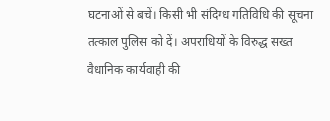घटनाओं से बचें। किसी भी संदिग्ध गतिविधि की सूचना तत्काल पुलिस को दें। अपराधियों के विरुद्ध सख्त वैधानिक कार्यवाही की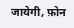जायेगी, फ़ोन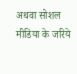अथवा सोशल मीडिया के जरिये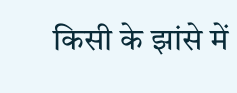किसी के झांसे में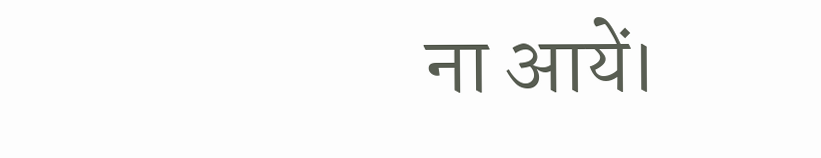ना आयें।